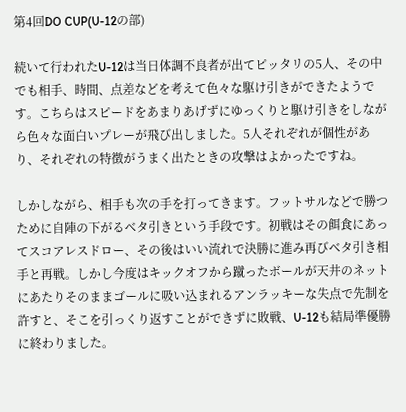第4回DO CUP(U-12の部)

続いて行われたU-12は当日体調不良者が出てピッタリの5人、その中でも相手、時間、点差などを考えて色々な駆け引きができたようです。こちらはスピードをあまりあげずにゆっくりと駆け引きをしながら色々な面白いプレーが飛び出しました。5人それぞれが個性があり、それぞれの特徴がうまく出たときの攻撃はよかったですね。

しかしながら、相手も次の手を打ってきます。フットサルなどで勝つために自陣の下がるベタ引きという手段です。初戦はその餌食にあってスコアレスドロー、その後はいい流れで決勝に進み再びベタ引き相手と再戦。しかし今度はキックオフから蹴ったボールが天井のネットにあたりそのままゴールに吸い込まれるアンラッキーな失点で先制を許すと、そこを引っくり返すことができずに敗戦、U-12も結局準優勝に終わりました。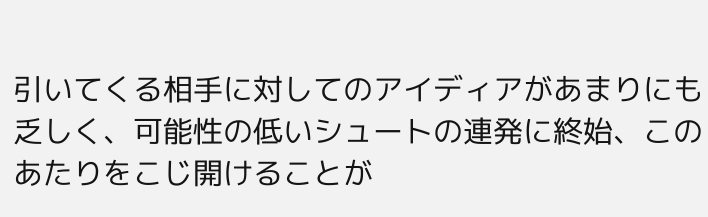引いてくる相手に対してのアイディアがあまりにも乏しく、可能性の低いシュートの連発に終始、このあたりをこじ開けることが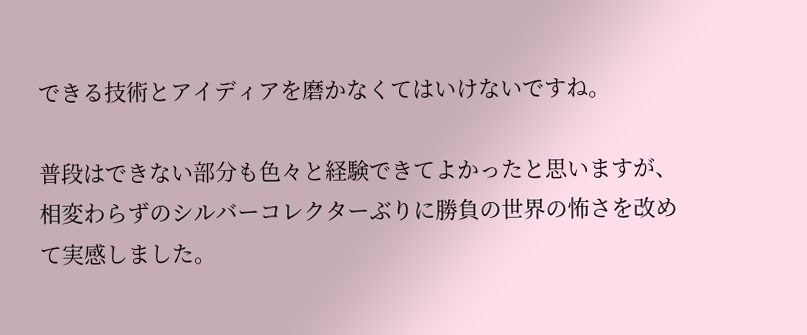できる技術とアイディアを磨かなくてはいけないですね。

普段はできない部分も色々と経験できてよかったと思いますが、相変わらずのシルバーコレクターぶりに勝負の世界の怖さを改めて実感しました。